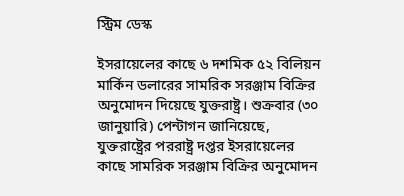স্ট্রিম ডেস্ক

ইসরায়েলের কাছে ৬ দশমিক ৫২ বিলিয়ন মার্কিন ডলারের সামরিক সরঞ্জাম বিক্রির অনুমোদন দিয়েছে যুক্তরাষ্ট্র। শুক্রবার (৩০ জানুয়ারি) পেন্টাগন জানিয়েছে, যুক্তরাষ্ট্রের পররাষ্ট্র দপ্তর ইসরায়েলের কাছে সামরিক সরঞ্জাম বিক্রির অনুমোদন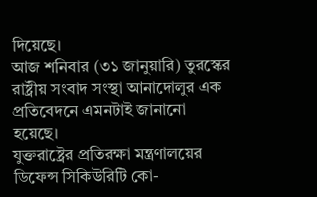দিয়েছে।
আজ শনিবার (৩১ জানুয়ারি) তুরস্কের রাষ্ট্রীয় সংবাদ সংস্থা আনাদোলুর এক প্রতিবেদনে এমনটাই জানানো হয়েছে।
যুক্তরাষ্ট্রের প্রতিরক্ষা মন্ত্রণালয়ের ডিফেন্স সিকিউরিটি কো-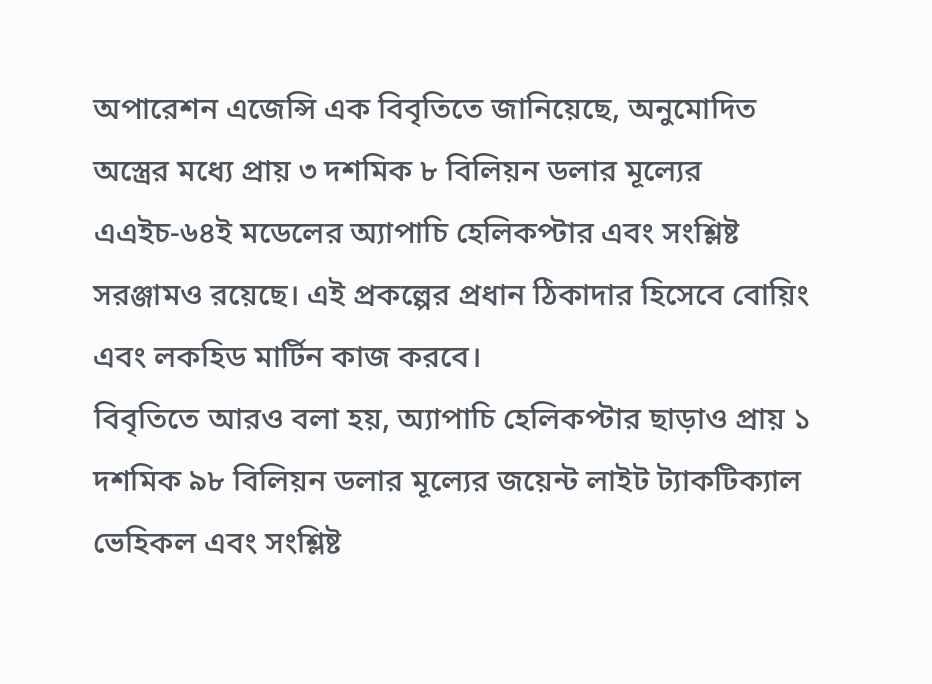অপারেশন এজেন্সি এক বিবৃতিতে জানিয়েছে, অনুমোদিত অস্ত্রের মধ্যে প্রায় ৩ দশমিক ৮ বিলিয়ন ডলার মূল্যের এএইচ-৬৪ই মডেলের অ্যাপাচি হেলিকপ্টার এবং সংশ্লিষ্ট সরঞ্জামও রয়েছে। এই প্রকল্পের প্রধান ঠিকাদার হিসেবে বোয়িং এবং লকহিড মার্টিন কাজ করবে।
বিবৃতিতে আরও বলা হয়, অ্যাপাচি হেলিকপ্টার ছাড়াও প্রায় ১ দশমিক ৯৮ বিলিয়ন ডলার মূল্যের জয়েন্ট লাইট ট্যাকটিক্যাল ভেহিকল এবং সংশ্লিষ্ট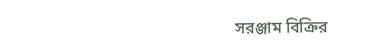সরঞ্জাম বিক্রির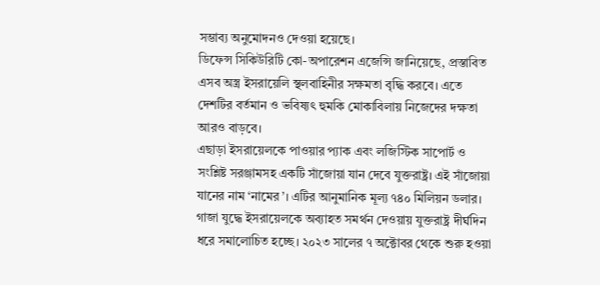সম্ভাব্য অনুমোদনও দেওয়া হয়েছে।
ডিফেন্স সিকিউরিটি কো-অপারেশন এজেন্সি জানিয়েছে, প্রস্তাবিত এসব অস্ত্র ইসরায়েলি স্থলবাহিনীর সক্ষমতা বৃদ্ধি করবে। এতে দেশটির বর্তমান ও ভবিষ্যৎ হুমকি মোকাবিলায় নিজেদের দক্ষতা আরও বাড়বে।
এছাড়া ইসরায়েলকে পাওয়ার প্যাক এবং লজিস্টিক সাপোর্ট ও সংশ্লিষ্ট সরঞ্জামসহ একটি সাঁজোয়া যান দেবে যুক্তরাষ্ট্র। এই সাঁজোয়া যানের নাম ‘নামের’। এটির আনুমানিক মূল্য ৭৪০ মিলিয়ন ডলার।
গাজা যুদ্ধে ইসরায়েলকে অব্যাহত সমর্থন দেওয়ায় যুক্তরাষ্ট্র দীর্ঘদিন ধরে সমালোচিত হচ্ছে। ২০২৩ সালের ৭ অক্টোবর থেকে শুরু হওয়া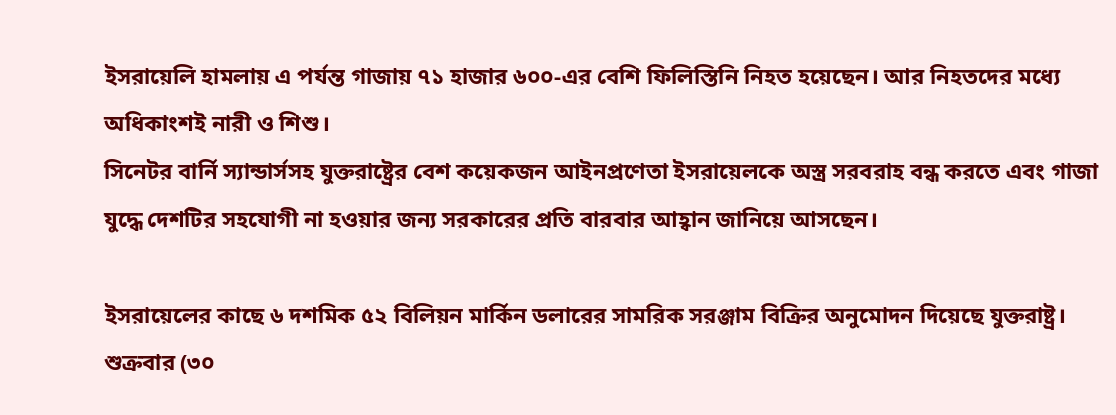ইসরায়েলি হামলায় এ পর্যন্ত গাজায় ৭১ হাজার ৬০০-এর বেশি ফিলিস্তিনি নিহত হয়েছেন। আর নিহতদের মধ্যে অধিকাংশই নারী ও শিশু।
সিনেটর বার্নি স্যান্ডার্সসহ যুক্তরাষ্ট্রের বেশ কয়েকজন আইনপ্রণেতা ইসরায়েলকে অস্ত্র সরবরাহ বন্ধ করতে এবং গাজা যুদ্ধে দেশটির সহযোগী না হওয়ার জন্য সরকারের প্রতি বারবার আহ্বান জানিয়ে আসছেন।

ইসরায়েলের কাছে ৬ দশমিক ৫২ বিলিয়ন মার্কিন ডলারের সামরিক সরঞ্জাম বিক্রির অনুমোদন দিয়েছে যুক্তরাষ্ট্র। শুক্রবার (৩০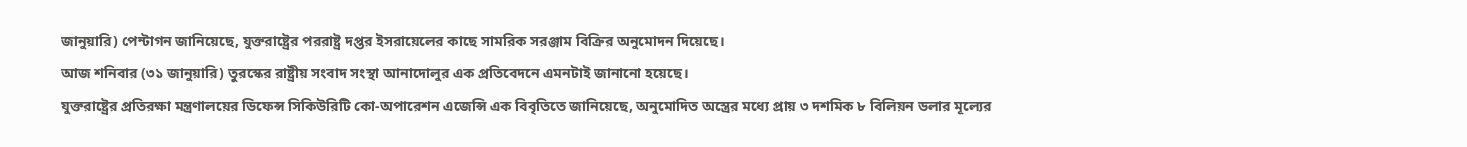জানুয়ারি) পেন্টাগন জানিয়েছে, যুক্তরাষ্ট্রের পররাষ্ট্র দপ্তর ইসরায়েলের কাছে সামরিক সরঞ্জাম বিক্রির অনুমোদন দিয়েছে।
আজ শনিবার (৩১ জানুয়ারি) তুরস্কের রাষ্ট্রীয় সংবাদ সংস্থা আনাদোলুর এক প্রতিবেদনে এমনটাই জানানো হয়েছে।
যুক্তরাষ্ট্রের প্রতিরক্ষা মন্ত্রণালয়ের ডিফেন্স সিকিউরিটি কো-অপারেশন এজেন্সি এক বিবৃতিতে জানিয়েছে, অনুমোদিত অস্ত্রের মধ্যে প্রায় ৩ দশমিক ৮ বিলিয়ন ডলার মূল্যের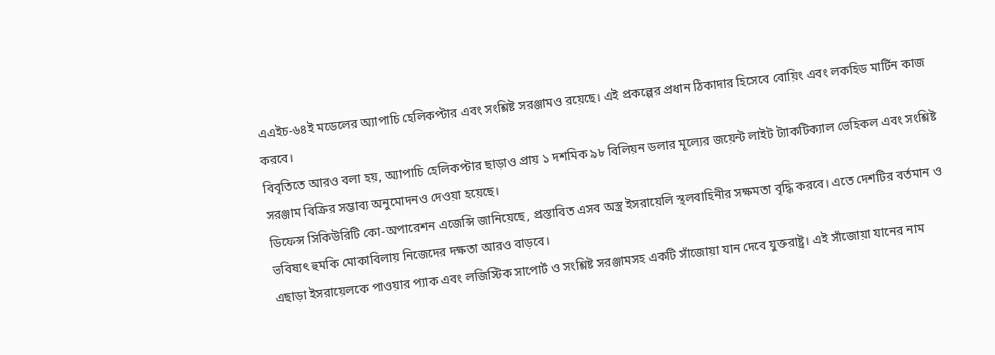এএইচ-৬৪ই মডেলের অ্যাপাচি হেলিকপ্টার এবং সংশ্লিষ্ট সরঞ্জামও রয়েছে। এই প্রকল্পের প্রধান ঠিকাদার হিসেবে বোয়িং এবং লকহিড মার্টিন কাজ করবে।
বিবৃতিতে আরও বলা হয়, অ্যাপাচি হেলিকপ্টার ছাড়াও প্রায় ১ দশমিক ৯৮ বিলিয়ন ডলার মূল্যের জয়েন্ট লাইট ট্যাকটিক্যাল ভেহিকল এবং সংশ্লিষ্ট সরঞ্জাম বিক্রির সম্ভাব্য অনুমোদনও দেওয়া হয়েছে।
ডিফেন্স সিকিউরিটি কো-অপারেশন এজেন্সি জানিয়েছে, প্রস্তাবিত এসব অস্ত্র ইসরায়েলি স্থলবাহিনীর সক্ষমতা বৃদ্ধি করবে। এতে দেশটির বর্তমান ও ভবিষ্যৎ হুমকি মোকাবিলায় নিজেদের দক্ষতা আরও বাড়বে।
এছাড়া ইসরায়েলকে পাওয়ার প্যাক এবং লজিস্টিক সাপোর্ট ও সংশ্লিষ্ট সরঞ্জামসহ একটি সাঁজোয়া যান দেবে যুক্তরাষ্ট্র। এই সাঁজোয়া যানের নাম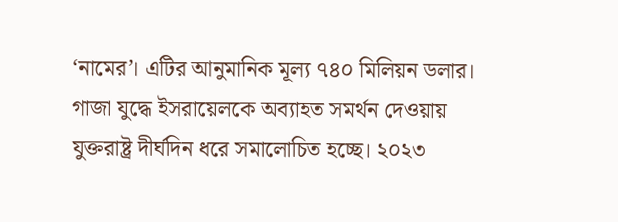‘নামের’। এটির আনুমানিক মূল্য ৭৪০ মিলিয়ন ডলার।
গাজা যুদ্ধে ইসরায়েলকে অব্যাহত সমর্থন দেওয়ায় যুক্তরাষ্ট্র দীর্ঘদিন ধরে সমালোচিত হচ্ছে। ২০২৩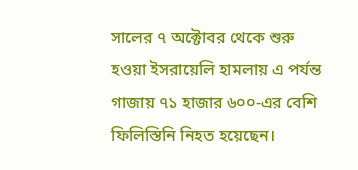সালের ৭ অক্টোবর থেকে শুরু হওয়া ইসরায়েলি হামলায় এ পর্যন্ত গাজায় ৭১ হাজার ৬০০-এর বেশি ফিলিস্তিনি নিহত হয়েছেন।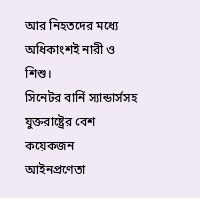আর নিহতদের মধ্যে অধিকাংশই নারী ও শিশু।
সিনেটর বার্নি স্যান্ডার্সসহ যুক্তরাষ্ট্রের বেশ কয়েকজন আইনপ্রণেতা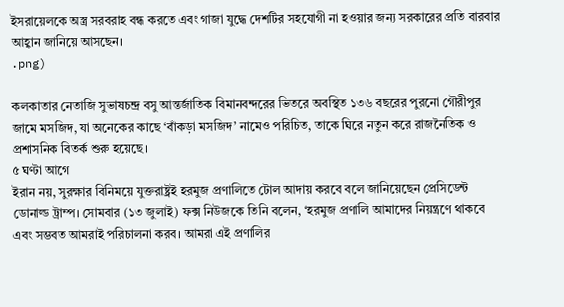ইসরায়েলকে অস্ত্র সরবরাহ বন্ধ করতে এবং গাজা যুদ্ধে দেশটির সহযোগী না হওয়ার জন্য সরকারের প্রতি বারবার আহ্বান জানিয়ে আসছেন।
.png)

কলকাতার নেতাজি সুভাষচন্দ্র বসু আন্তর্জাতিক বিমানবন্দরের ভিতরে অবস্থিত ১৩৬ বছরের পুরনো গৌরীপুর জামে মসজিদ, যা অনেকের কাছে ‘বাঁকড়া মসজিদ’ নামেও পরিচিত, তাকে ঘিরে নতুন করে রাজনৈতিক ও প্রশাসনিক বিতর্ক শুরু হয়েছে।
৫ ঘণ্টা আগে
ইরান নয়, সুরক্ষার বিনিময়ে যুক্তরাষ্ট্রই হরমুজ প্রণালিতে টোল আদায় করবে বলে জানিয়েছেন প্রেসিডেন্ট ডোনাল্ড ট্রাম্প। সোমবার (১৩ জুলাই) ফক্স নিউজকে তিনি বলেন, ‘হরমুজ প্রণালি আমাদের নিয়ন্ত্রণে থাকবে এবং সম্ভবত আমরাই পরিচালনা করব। আমরা এই প্রণালির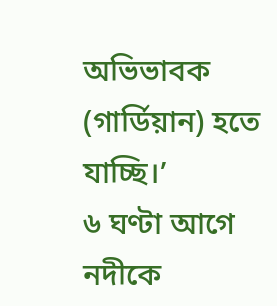অভিভাবক (গার্ডিয়ান) হতে যাচ্ছি।’
৬ ঘণ্টা আগে
নদীকে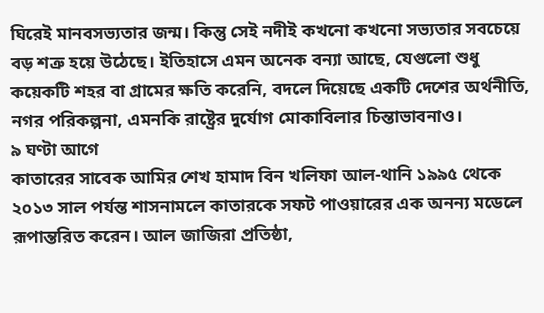ঘিরেই মানবসভ্যতার জন্ম। কিন্তু সেই নদীই কখনো কখনো সভ্যতার সবচেয়ে বড় শত্রু হয়ে উঠেছে। ইতিহাসে এমন অনেক বন্যা আছে, যেগুলো শুধু কয়েকটি শহর বা গ্রামের ক্ষতি করেনি, বদলে দিয়েছে একটি দেশের অর্থনীতি, নগর পরিকল্পনা, এমনকি রাষ্ট্রের দুর্যোগ মোকাবিলার চিন্তাভাবনাও।
৯ ঘণ্টা আগে
কাতারের সাবেক আমির শেখ হামাদ বিন খলিফা আল-থানি ১৯৯৫ থেকে ২০১৩ সাল পর্যন্ত শাসনামলে কাতারকে সফট পাওয়ারের এক অনন্য মডেলে রূপান্তরিত করেন। আল জাজিরা প্রতিষ্ঠা,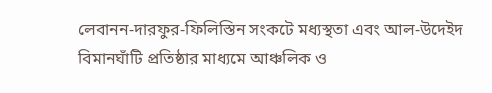লেবানন-দারফুর-ফিলিস্তিন সংকটে মধ্যস্থতা এবং আল-উদেইদ বিমানঘাঁটি প্রতিষ্ঠার মাধ্যমে আঞ্চলিক ও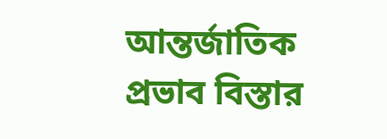আন্তর্জাতিক প্রভাব বিস্তার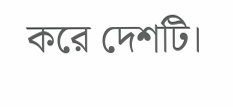করে দেশটি।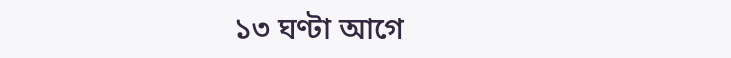১৩ ঘণ্টা আগে